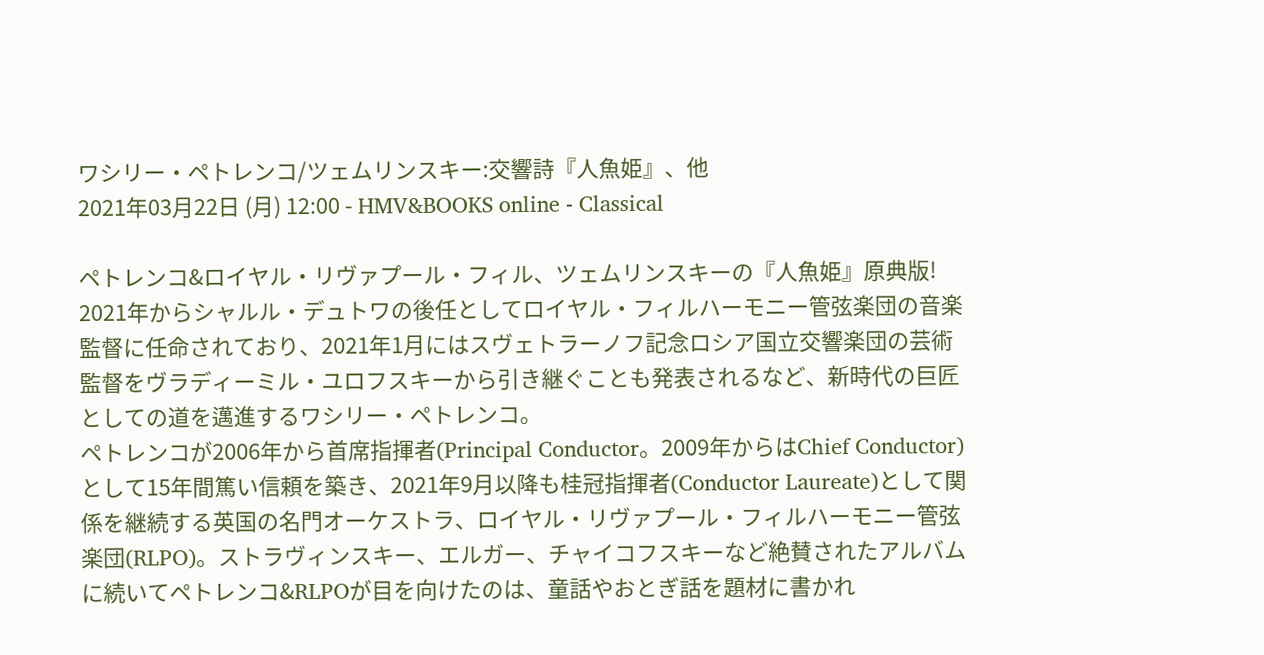ワシリー・ペトレンコ/ツェムリンスキー:交響詩『人魚姫』、他
2021年03月22日 (月) 12:00 - HMV&BOOKS online - Classical

ペトレンコ&ロイヤル・リヴァプール・フィル、ツェムリンスキーの『人魚姫』原典版!
2021年からシャルル・デュトワの後任としてロイヤル・フィルハーモニー管弦楽団の音楽監督に任命されており、2021年1月にはスヴェトラーノフ記念ロシア国立交響楽団の芸術監督をヴラディーミル・ユロフスキーから引き継ぐことも発表されるなど、新時代の巨匠としての道を邁進するワシリー・ペトレンコ。
ペトレンコが2006年から首席指揮者(Principal Conductor。2009年からはChief Conductor)として15年間篤い信頼を築き、2021年9月以降も桂冠指揮者(Conductor Laureate)として関係を継続する英国の名門オーケストラ、ロイヤル・リヴァプール・フィルハーモニー管弦楽団(RLPO)。ストラヴィンスキー、エルガー、チャイコフスキーなど絶賛されたアルバムに続いてペトレンコ&RLPOが目を向けたのは、童話やおとぎ話を題材に書かれ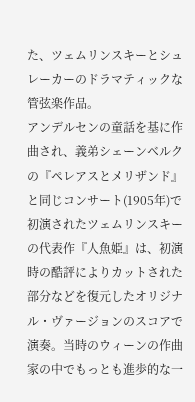た、ツェムリンスキーとシュレーカーのドラマティックな管弦楽作品。
アンデルセンの童話を基に作曲され、義弟シェーンベルクの『ペレアスとメリザンド』と同じコンサート(1905年)で初演されたツェムリンスキーの代表作『人魚姫』は、初演時の酷評によりカットされた部分などを復元したオリジナル・ヴァージョンのスコアで演奏。当時のウィーンの作曲家の中でもっとも進歩的な一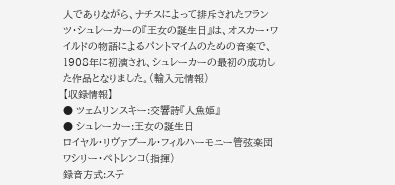人でありながら、ナチスによって排斥されたフランツ・シュレーカーの『王女の誕生日』は、オスカー・ワイルドの物語によるパントマイムのための音楽で、1908年に初演され、シュレーカーの最初の成功した作品となりました。(輸入元情報)
【収録情報】
● ツェムリンスキー:交響詩『人魚姫』
● シュレーカー:王女の誕生日
ロイヤル・リヴァプール・フィルハーモニー管弦楽団
ワシリー・ペトレンコ(指揮)
録音方式:ステ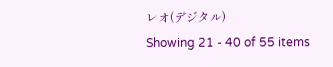レオ(デジタル)
Showing 21 - 40 of 55 items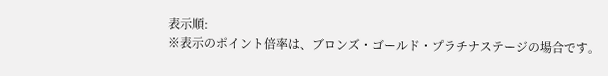表示順:
※表示のポイント倍率は、ブロンズ・ゴールド・プラチナステージの場合です。